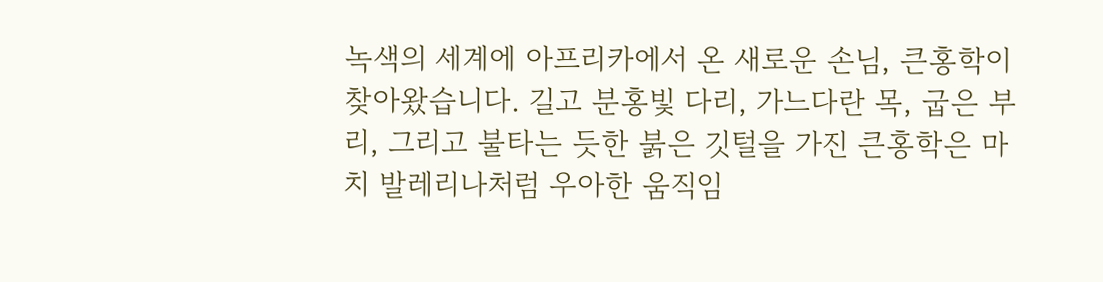녹색의 세계에 아프리카에서 온 새로운 손님, 큰홍학이 찾아왔습니다. 길고 분홍빛 다리, 가느다란 목, 굽은 부리, 그리고 불타는 듯한 붉은 깃털을 가진 큰홍학은 마치 발레리나처럼 우아한 움직임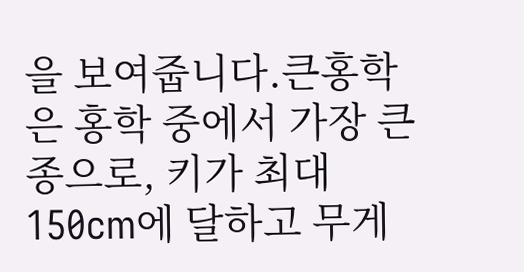을 보여줍니다.큰홍학은 홍학 중에서 가장 큰 종으로, 키가 최대 150cm에 달하고 무게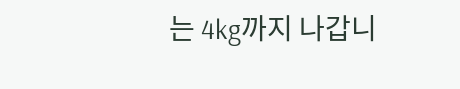는 4kg까지 나갑니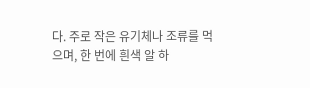다. 주로 작은 유기체나 조류를 먹으며, 한 번에 흰색 알 하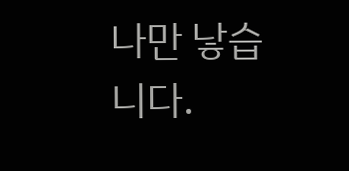나만 낳습니다.